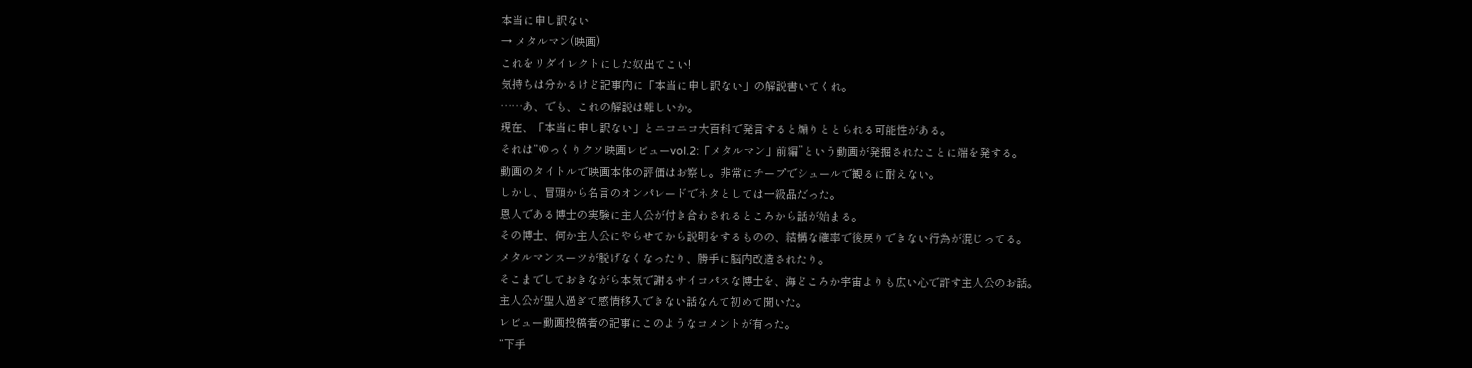本当に申し訳ない
→ メタルマン(映画)
これをリダイレクトにした奴出てこい!
気持ちは分かるけど記事内に「本当に申し訳ない」の解説書いてくれ。
……あ、でも、これの解説は難しいか。
現在、「本当に申し訳ない」とニコニコ大百科で発言すると煽りととられる可能性がある。
それは“ゆっくりクソ映画レビューvol.2:「メタルマン」前編”という動画が発掘されたことに端を発する。
動画のタイトルで映画本体の評価はお察し。非常にチープでシュールで観るに耐えない。
しかし、冒頭から名言のオンパレードでネタとしては一級品だった。
恩人である博士の実験に主人公が付き合わされるところから話が始まる。
その博士、何か主人公にやらせてから説明をするものの、結構な確率で後戻りできない行為が混じってる。
メタルマンスーツが脱げなくなったり、勝手に脳内改造されたり。
そこまでしておきながら本気で謝るサイコパスな博士を、海どころか宇宙よりも広い心で許す主人公のお話。
主人公が聖人過ぎて感情移入できない話なんて初めて聞いた。
レビュー動画投稿者の記事にこのようなコメントが有った。
“下手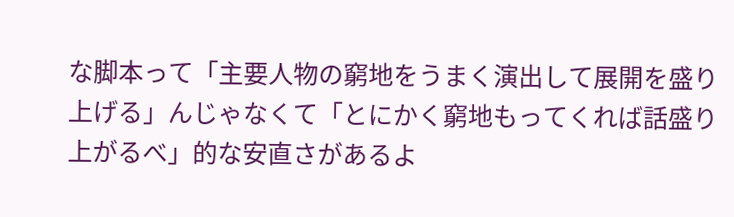な脚本って「主要人物の窮地をうまく演出して展開を盛り上げる」んじゃなくて「とにかく窮地もってくれば話盛り上がるべ」的な安直さがあるよ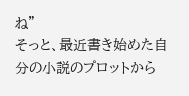ね”
そっと、最近書き始めた自分の小説のプロットから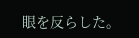眼を反らした。